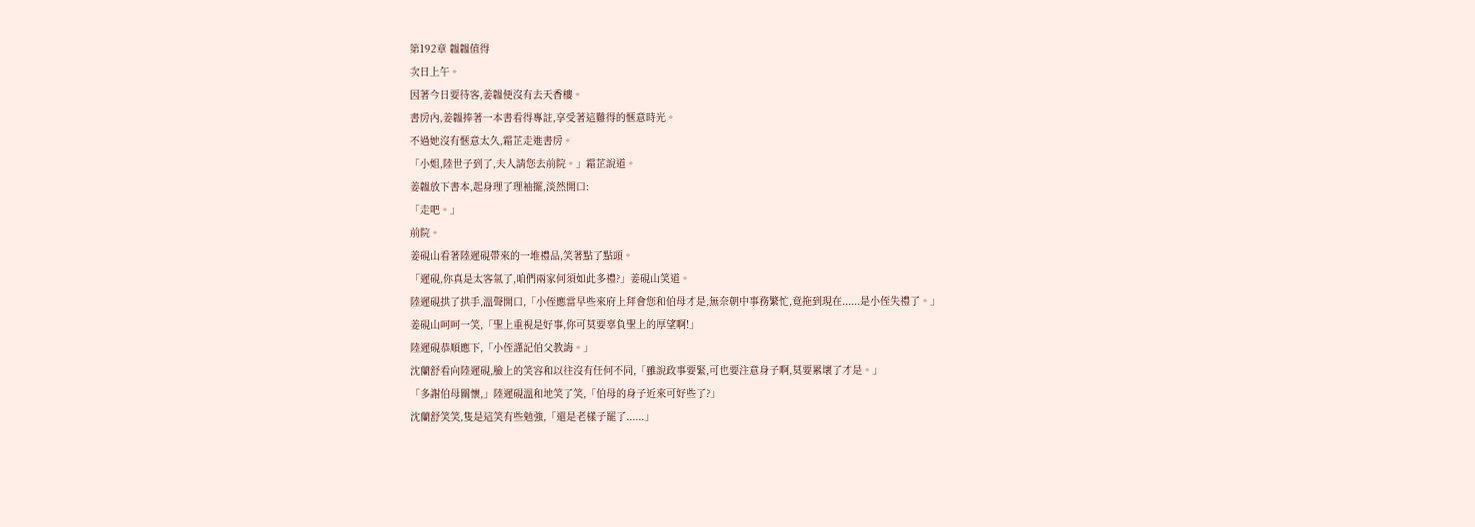第192章 韞韞值得
次日上午。
因著今日要待客,姜韞便沒有去天香樓。
書房內,姜韞捧著一本書看得專註,享受著這難得的愜意時光。
不過她沒有愜意太久,霜芷走進書房。
「小姐,陸世子到了,夫人請您去前院。」霜芷說道。
姜韞放下書本,起身理了理袖擺,淡然開口:
「走吧。」
前院。
姜硯山看著陸遲硯帶來的一堆禮品,笑著點了點頭。
「遲硯,你真是太客氣了,咱們兩家何須如此多禮?」姜硯山笑道。
陸遲硯拱了拱手,溫聲開口,「小侄應當早些來府上拜會您和伯母才是,無奈朝中事務繁忙,竟拖到現在......是小侄失禮了。」
姜硯山呵呵一笑,「聖上重視是好事,你可莫要辜負聖上的厚望啊!」
陸遲硯恭順應下,「小侄謹記伯父教誨。」
沈蘭舒看向陸遲硯,臉上的笑容和以往沒有任何不同,「雖說政事要緊,可也要注意身子啊,莫要累壞了才是。」
「多謝伯母關懷,」陸遲硯溫和地笑了笑,「伯母的身子近來可好些了?」
沈蘭舒笑笑,隻是這笑有些勉強,「還是老樣子罷了......」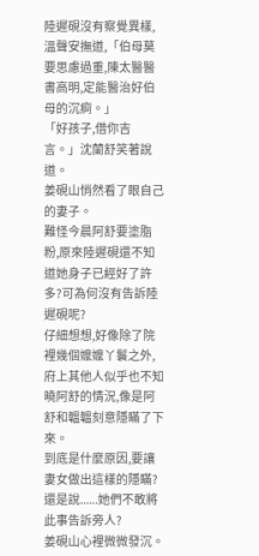陸遲硯沒有察覺異樣,溫聲安撫道,「伯母莫要思慮過重,陳太醫醫書高明,定能醫治好伯母的沉痾。」
「好孩子,借你吉言。」沈蘭舒笑著說道。
姜硯山悄然看了眼自己的妻子。
難怪今晨阿舒要塗脂粉,原來陸遲硯還不知道她身子已經好了許多?可為何沒有告訴陸遲硯呢?
仔細想想,好像除了院裡幾個嬤嬤丫鬟之外,府上其他人似乎也不知曉阿舒的情況,像是阿舒和韞韞刻意隱瞞了下來。
到底是什麼原因,要讓妻女做出這樣的隱瞞?還是說......她們不敢將此事告訴旁人?
姜硯山心裡微微發沉。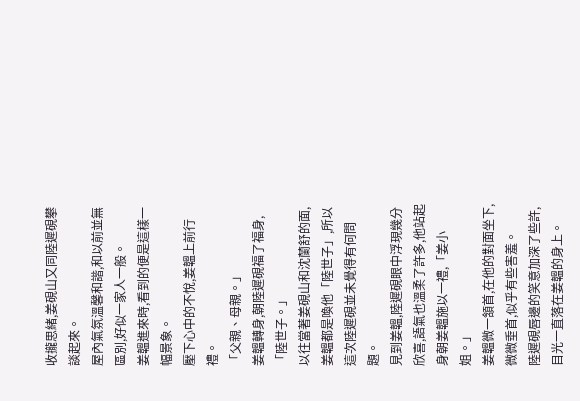收攏思緒,姜硯山又同陸遲硯攀談起來。
屋內氣氛溫馨和諧,和以前並無區別,好似一家人一般。
姜韞進來時,看到的便是這樣一幅景象。
壓下心中的不悅,姜韞上前行禮。
「父親、母親。」
姜韞轉身,朝陸遲硯福了福身,「陸世子。」
以往當著姜硯山和沈蘭舒的面,姜韞都是喚他「陸世子」,所以這次陸遲硯並未覺得有何問題。
見到姜韞,陸遲硯眼中浮現幾分欣喜,語氣也溫柔了許多,他站起身朝姜韞施以一禮,「姜小姐。」
姜韞微一頷首,在他的對面坐下,微微垂首,似乎有些害羞。
陸遲硯唇邊的笑意加深了些許,目光一直落在姜韞的身上。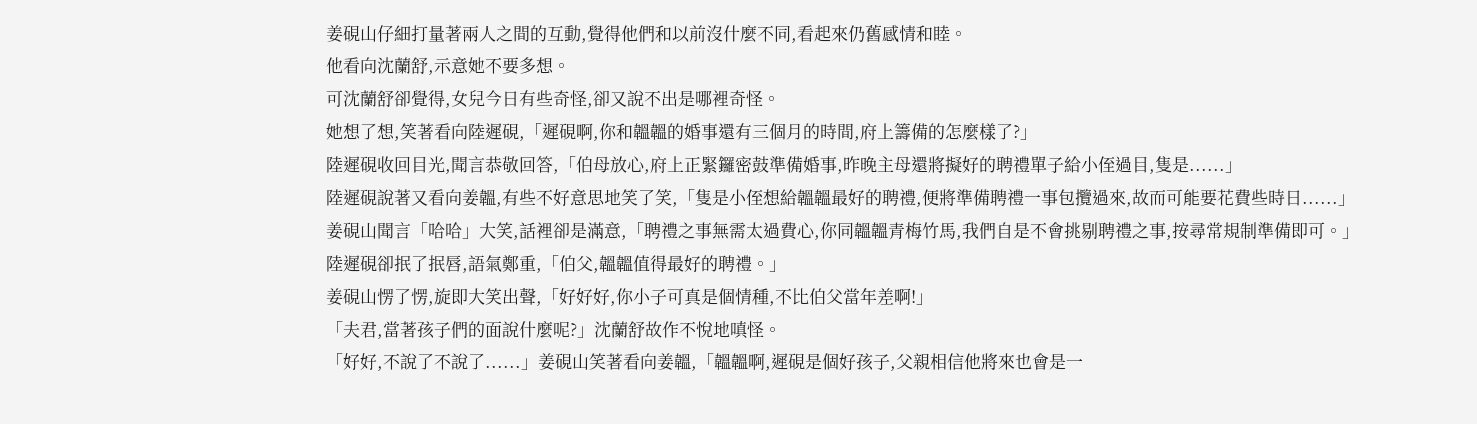姜硯山仔細打量著兩人之間的互動,覺得他們和以前沒什麼不同,看起來仍舊感情和睦。
他看向沈蘭舒,示意她不要多想。
可沈蘭舒卻覺得,女兒今日有些奇怪,卻又說不出是哪裡奇怪。
她想了想,笑著看向陸遲硯,「遲硯啊,你和韞韞的婚事還有三個月的時間,府上籌備的怎麼樣了?」
陸遲硯收回目光,聞言恭敬回答,「伯母放心,府上正緊鑼密鼓準備婚事,昨晚主母還將擬好的聘禮單子給小侄過目,隻是......」
陸遲硯說著又看向姜韞,有些不好意思地笑了笑,「隻是小侄想給韞韞最好的聘禮,便將準備聘禮一事包攬過來,故而可能要花費些時日......」
姜硯山聞言「哈哈」大笑,話裡卻是滿意,「聘禮之事無需太過費心,你同韞韞青梅竹馬,我們自是不會挑剔聘禮之事,按尋常規制準備即可。」
陸遲硯卻抿了抿唇,語氣鄭重,「伯父,韞韞值得最好的聘禮。」
姜硯山愣了愣,旋即大笑出聲,「好好好,你小子可真是個情種,不比伯父當年差啊!」
「夫君,當著孩子們的面說什麼呢?」沈蘭舒故作不悅地嗔怪。
「好好,不說了不說了......」姜硯山笑著看向姜韞,「韞韞啊,遲硯是個好孩子,父親相信他將來也會是一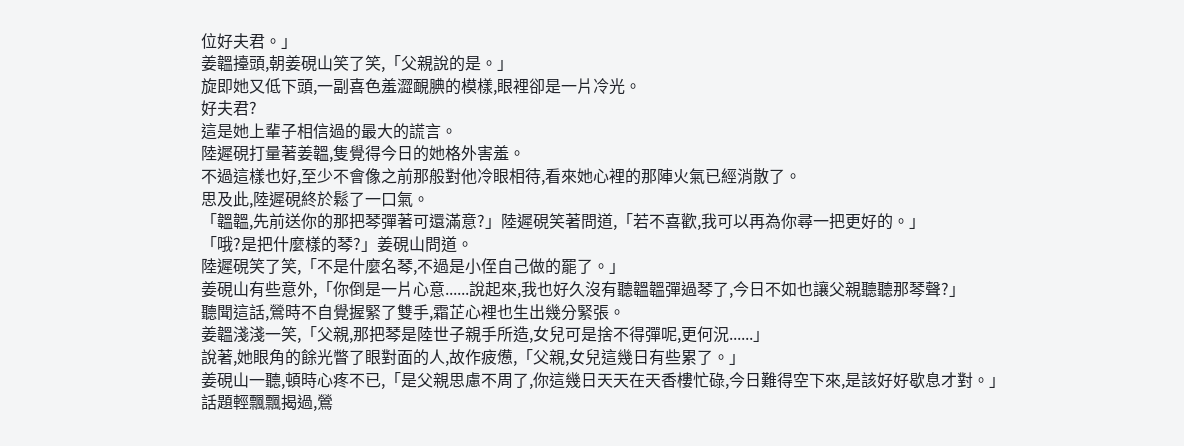位好夫君。」
姜韞擡頭,朝姜硯山笑了笑,「父親說的是。」
旋即她又低下頭,一副喜色羞澀靦腆的模樣,眼裡卻是一片冷光。
好夫君?
這是她上輩子相信過的最大的謊言。
陸遲硯打量著姜韞,隻覺得今日的她格外害羞。
不過這樣也好,至少不會像之前那般對他冷眼相待,看來她心裡的那陣火氣已經消散了。
思及此,陸遲硯終於鬆了一口氣。
「韞韞,先前送你的那把琴彈著可還滿意?」陸遲硯笑著問道,「若不喜歡,我可以再為你尋一把更好的。」
「哦?是把什麼樣的琴?」姜硯山問道。
陸遲硯笑了笑,「不是什麼名琴,不過是小侄自己做的罷了。」
姜硯山有些意外,「你倒是一片心意......說起來,我也好久沒有聽韞韞彈過琴了,今日不如也讓父親聽聽那琴聲?」
聽聞這話,鶯時不自覺握緊了雙手,霜芷心裡也生出幾分緊張。
姜韞淺淺一笑,「父親,那把琴是陸世子親手所造,女兒可是捨不得彈呢,更何況......」
說著,她眼角的餘光瞥了眼對面的人,故作疲憊,「父親,女兒這幾日有些累了。」
姜硯山一聽,頓時心疼不已,「是父親思慮不周了,你這幾日天天在天香樓忙碌,今日難得空下來,是該好好歇息才對。」
話題輕飄飄揭過,鶯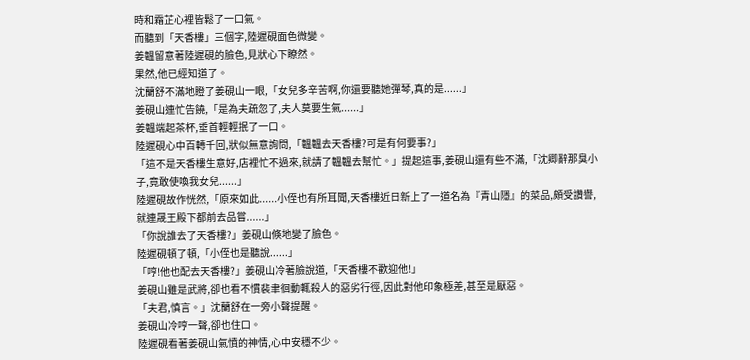時和霜芷心裡皆鬆了一口氣。
而聽到「天香樓」三個字,陸遲硯面色微變。
姜韞留意著陸遲硯的臉色,見狀心下瞭然。
果然,他已經知道了。
沈蘭舒不滿地瞪了姜硯山一眼,「女兒多辛苦啊,你還要聽她彈琴,真的是......」
姜硯山連忙告饒,「是為夫疏忽了,夫人莫要生氣......」
姜韞端起茶杯,垂首輕輕抿了一口。
陸遲硯心中百轉千回,狀似無意詢問,「韞韞去天香樓?可是有何要事?」
「這不是天香樓生意好,店裡忙不過來,就請了韞韞去幫忙。」提起這事,姜硯山還有些不滿,「沈卿辭那臭小子,竟敢使喚我女兒......」
陸遲硯故作恍然,「原來如此......小侄也有所耳聞,天香樓近日新上了一道名為『青山隱』的菜品,頗受讚譽,就連晟王殿下都前去品嘗......」
「你說誰去了天香樓?」姜硯山倏地變了臉色。
陸遲硯頓了頓,「小侄也是聽說......」
「哼!他也配去天香樓?」姜硯山冷著臉說道,「天香樓不歡迎他!」
姜硯山雖是武將,卻也看不慣裴聿徊動輒殺人的惡劣行徑,因此對他印象極差,甚至是厭惡。
「夫君,慎言。」沈蘭舒在一旁小聲提醒。
姜硯山冷哼一聲,卻也住口。
陸遲硯看著姜硯山氣憤的神情,心中安穩不少。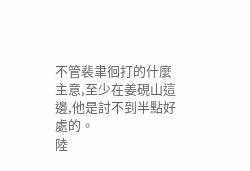不管裴聿徊打的什麼主意,至少在姜硯山這邊,他是討不到半點好處的。
陸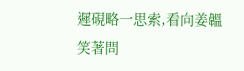遲硯略一思索,看向姜韞笑著問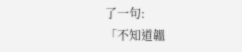了一句:
「不知道韞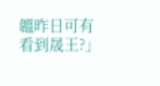韞昨日可有看到晟王?」